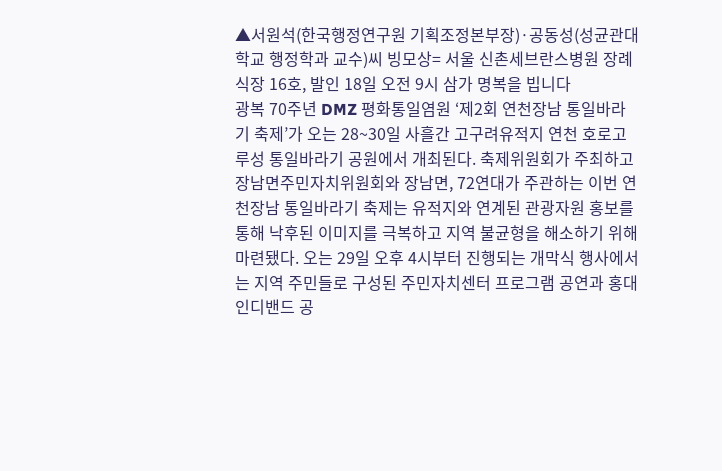▲서원석(한국행정연구원 기획조정본부장)·공동성(성균관대학교 행정학과 교수)씨 빙모상= 서울 신촌세브란스병원 장례식장 16호, 발인 18일 오전 9시 삼가 명복을 빕니다
광복 70주년 DMZ 평화통일염원 ‘제2회 연천장남 통일바라기 축제’가 오는 28~30일 사흘간 고구려유적지 연천 호로고루성 통일바라기 공원에서 개최된다. 축제위원회가 주최하고 장남면주민자치위원회와 장남면, 72연대가 주관하는 이번 연천장남 통일바라기 축제는 유적지와 연계된 관광자원 홍보를 통해 낙후된 이미지를 극복하고 지역 불균형을 해소하기 위해 마련됐다. 오는 29일 오후 4시부터 진행되는 개막식 행사에서는 지역 주민들로 구성된 주민자치센터 프로그램 공연과 홍대 인디밴드 공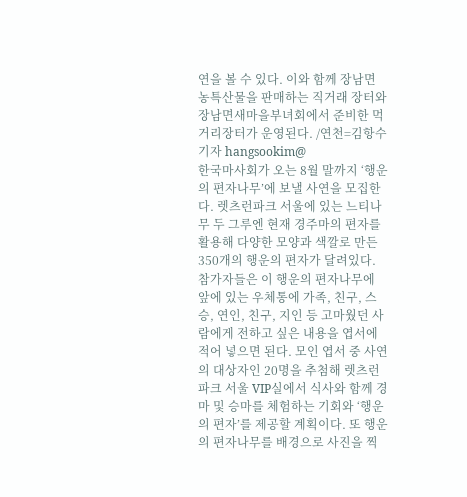연을 볼 수 있다. 이와 함께 장남면 농특산물을 판매하는 직거래 장터와 장남면새마을부녀회에서 준비한 먹거리장터가 운영된다. /연천=김항수기자 hangsookim@
한국마사회가 오는 8월 말까지 ‘행운의 편자나무’에 보낼 사연을 모집한다. 렛츠런파크 서울에 있는 느티나무 두 그루엔 현재 경주마의 편자를 활용해 다양한 모양과 색깔로 만든 350개의 행운의 편자가 달려있다. 참가자들은 이 행운의 편자나무에 앞에 있는 우체통에 가족, 친구, 스승, 연인, 친구, 지인 등 고마웠던 사람에게 전하고 싶은 내용을 엽서에 적어 넣으면 된다. 모인 엽서 중 사연의 대상자인 20명을 추첨해 렛츠런파크 서울 VIP실에서 식사와 함께 경마 및 승마를 체험하는 기회와 ‘행운의 편자’를 제공할 계획이다. 또 행운의 편자나무를 배경으로 사진을 찍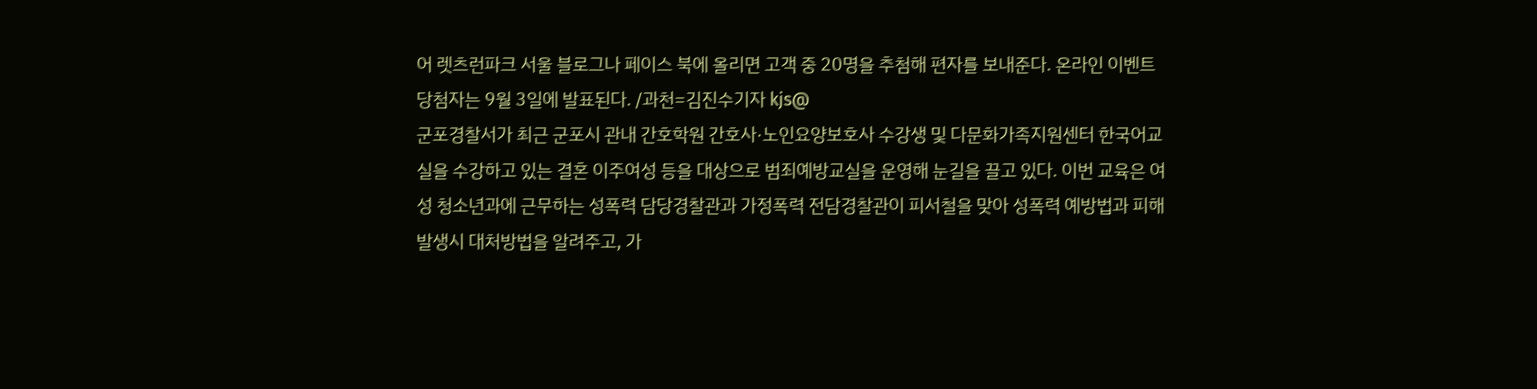어 렛츠런파크 서울 블로그나 페이스 북에 올리면 고객 중 20명을 추첨해 편자를 보내준다. 온라인 이벤트 당첨자는 9월 3일에 발표된다. /과천=김진수기자 kjs@
군포경찰서가 최근 군포시 관내 간호학원 간호사·노인요양보호사 수강생 및 다문화가족지원센터 한국어교실을 수강하고 있는 결혼 이주여성 등을 대상으로 범죄예방교실을 운영해 눈길을 끌고 있다. 이번 교육은 여성 청소년과에 근무하는 성폭력 담당경찰관과 가정폭력 전담경찰관이 피서철을 맞아 성폭력 예방법과 피해발생시 대처방법을 알려주고, 가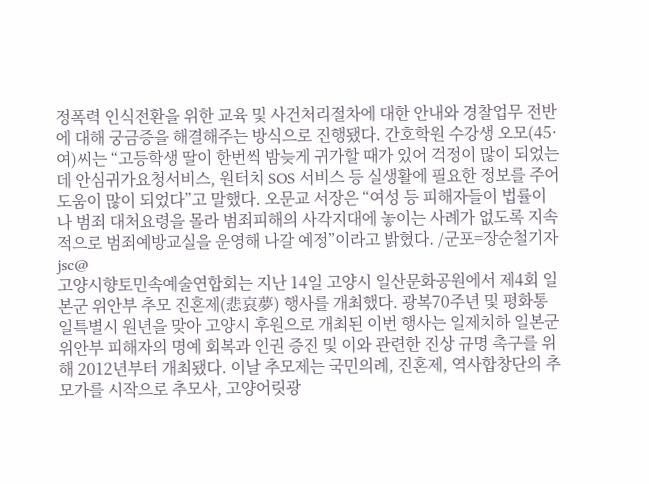정폭력 인식전환을 위한 교육 및 사건처리절차에 대한 안내와 경찰업무 전반에 대해 궁금증을 해결해주는 방식으로 진행됐다. 간호학원 수강생 오모(45·여)씨는 “고등학생 딸이 한번씩 밤늦게 귀가할 때가 있어 걱정이 많이 되었는데 안심귀가요청서비스, 원터치 SOS 서비스 등 실생활에 필요한 정보를 주어 도움이 많이 되었다”고 말했다. 오문교 서장은 “여성 등 피해자들이 법률이나 범죄 대처요령을 몰라 범죄피해의 사각지대에 놓이는 사례가 없도록 지속적으로 범죄예방교실을 운영해 나갈 예정”이라고 밝혔다. /군포=장순철기자 jsc@
고양시향토민속예술연합회는 지난 14일 고양시 일산문화공원에서 제4회 일본군 위안부 추모 진혼제(悲哀夢) 행사를 개최했다. 광복70주년 및 평화통일특별시 원년을 맞아 고양시 후원으로 개최된 이번 행사는 일제치하 일본군 위안부 피해자의 명예 회복과 인권 증진 및 이와 관련한 진상 규명 촉구를 위해 2012년부터 개최됐다. 이날 추모제는 국민의례, 진혼제, 역사합창단의 추모가를 시작으로 추모사, 고양어릿광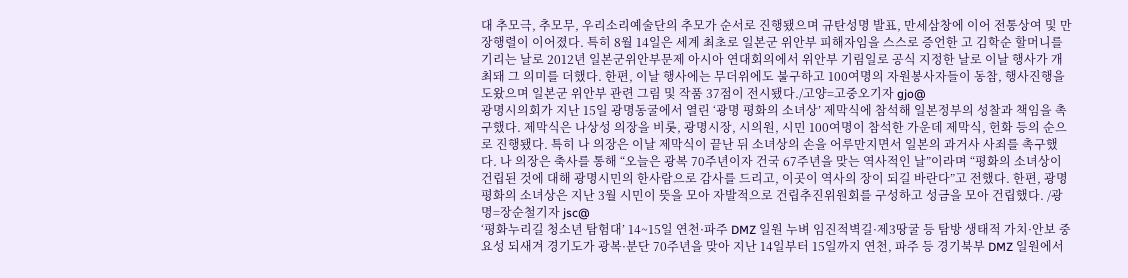대 추모극, 추모무, 우리소리예술단의 추모가 순서로 진행됐으며 규탄성명 발표, 만세삼창에 이어 전통상여 및 만장행렬이 이어졌다. 특히 8월 14일은 세계 최초로 일본군 위안부 피해자임을 스스로 증언한 고 김학순 할머니를 기리는 날로 2012년 일본군위안부문제 아시아 연대회의에서 위안부 기림일로 공식 지정한 날로 이날 행사가 개최돼 그 의미를 더했다. 한편, 이날 행사에는 무더위에도 불구하고 100여명의 자원봉사자들이 동참, 행사진행을 도왔으며 일본군 위안부 관련 그림 및 작품 37점이 전시됐다./고양=고중오기자 gjo@
광명시의회가 지난 15일 광명동굴에서 열린 ‘광명 평화의 소녀상’ 제막식에 참석해 일본정부의 성찰과 책임을 촉구했다. 제막식은 나상성 의장을 비롯, 광명시장, 시의원, 시민 100여명이 참석한 가운데 제막식, 헌화 등의 순으로 진행됐다. 특히 나 의장은 이날 제막식이 끝난 뒤 소녀상의 손을 어루만지면서 일본의 과거사 사죄를 촉구했다. 나 의장은 축사를 통해 “오늘은 광복 70주년이자 건국 67주년을 맞는 역사적인 날”이라며 “평화의 소녀상이 건립된 것에 대해 광명시민의 한사람으로 감사를 드리고, 이곳이 역사의 장이 되길 바란다”고 전했다. 한편, 광명 평화의 소녀상은 지난 3월 시민이 뜻을 모아 자발적으로 건립추진위원회를 구성하고 성금을 모아 건립했다. /광명=장순철기자 jsc@
‘평화누리길 청소년 탐험대’ 14~15일 연천·파주 DMZ 일원 누벼 임진적벽길·제3땅굴 등 탐방 생태적 가치·안보 중요성 되새겨 경기도가 광복·분단 70주년을 맞아 지난 14일부터 15일까지 연천, 파주 등 경기북부 DMZ 일원에서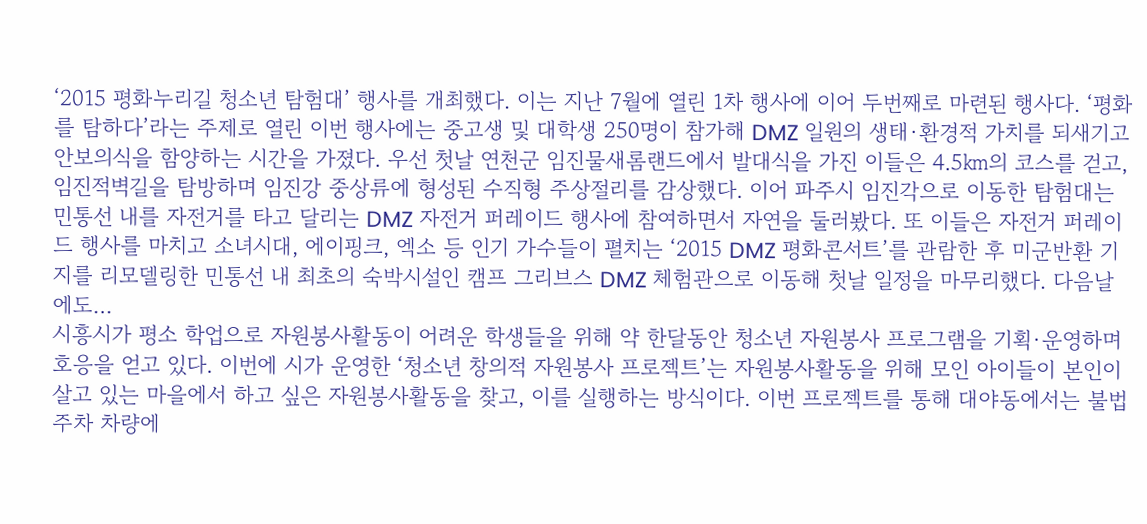‘2015 평화누리길 청소년 탐험대’ 행사를 개최했다. 이는 지난 7월에 열린 1차 행사에 이어 두번째로 마련된 행사다. ‘평화를 탐하다’라는 주제로 열린 이번 행사에는 중고생 및 대학생 250명이 참가해 DMZ 일원의 생태·환경적 가치를 되새기고 안보의식을 함양하는 시간을 가졌다. 우선 첫날 연천군 임진물새롬랜드에서 발대식을 가진 이들은 4.5㎞의 코스를 걷고, 임진적벽길을 탐방하며 임진강 중상류에 형성된 수직형 주상절리를 감상했다. 이어 파주시 임진각으로 이동한 탐험대는 민통선 내를 자전거를 타고 달리는 DMZ 자전거 퍼레이드 행사에 참여하면서 자연을 둘러봤다. 또 이들은 자전거 퍼레이드 행사를 마치고 소녀시대, 에이핑크, 엑소 등 인기 가수들이 펼치는 ‘2015 DMZ 평화콘서트’를 관람한 후 미군반환 기지를 리모델링한 민통선 내 최초의 숙박시설인 캠프 그리브스 DMZ 체험관으로 이동해 첫날 일정을 마무리했다. 다음날에도…
시흥시가 평소 학업으로 자원봉사활동이 어려운 학생들을 위해 약 한달동안 청소년 자원봉사 프로그램을 기획·운영하며 호응을 얻고 있다. 이번에 시가 운영한 ‘청소년 창의적 자원봉사 프로젝트’는 자원봉사활동을 위해 모인 아이들이 본인이 살고 있는 마을에서 하고 싶은 자원봉사활동을 찾고, 이를 실행하는 방식이다. 이번 프로젝트를 통해 대야동에서는 불법주차 차량에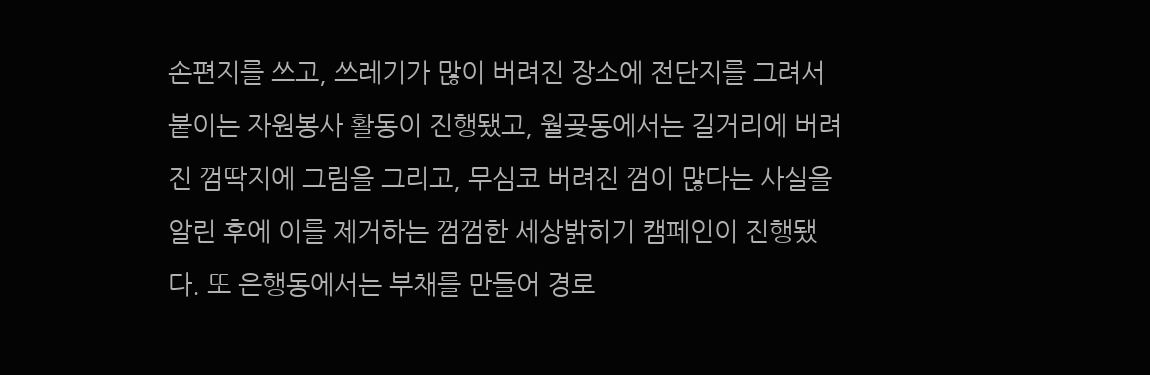손편지를 쓰고, 쓰레기가 많이 버려진 장소에 전단지를 그려서 붙이는 자원봉사 활동이 진행됐고, 월곶동에서는 길거리에 버려진 껌딱지에 그림을 그리고, 무심코 버려진 껌이 많다는 사실을 알린 후에 이를 제거하는 껌껌한 세상밝히기 캠페인이 진행됐다. 또 은행동에서는 부채를 만들어 경로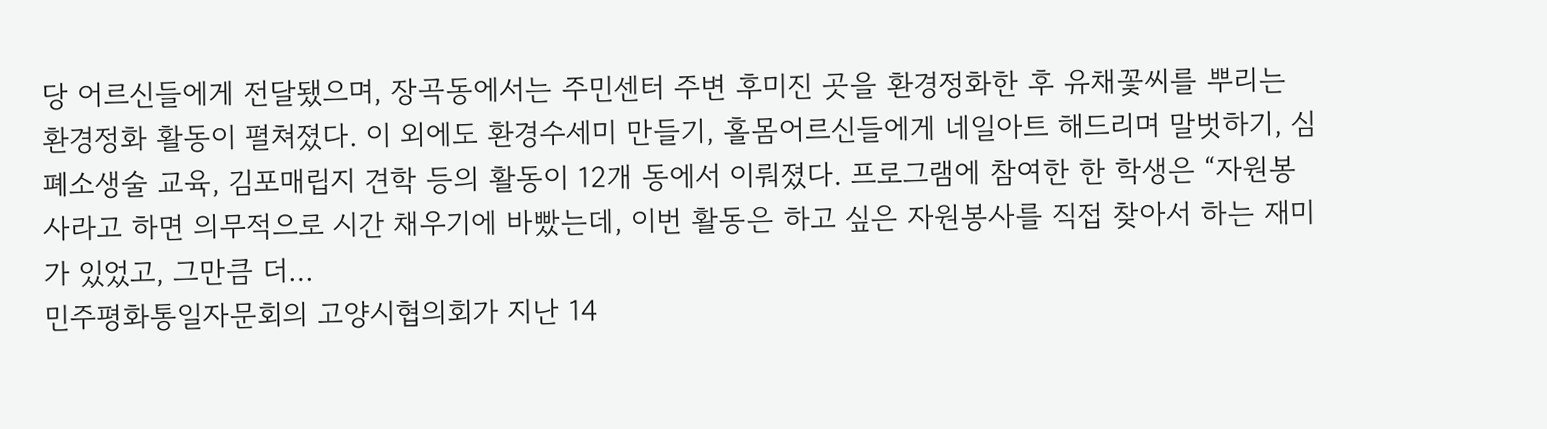당 어르신들에게 전달됐으며, 장곡동에서는 주민센터 주변 후미진 곳을 환경정화한 후 유채꽃씨를 뿌리는 환경정화 활동이 펼쳐졌다. 이 외에도 환경수세미 만들기, 홀몸어르신들에게 네일아트 해드리며 말벗하기, 심폐소생술 교육, 김포매립지 견학 등의 활동이 12개 동에서 이뤄졌다. 프로그램에 참여한 한 학생은 “자원봉사라고 하면 의무적으로 시간 채우기에 바빴는데, 이번 활동은 하고 싶은 자원봉사를 직접 찾아서 하는 재미가 있었고, 그만큼 더…
민주평화통일자문회의 고양시협의회가 지난 14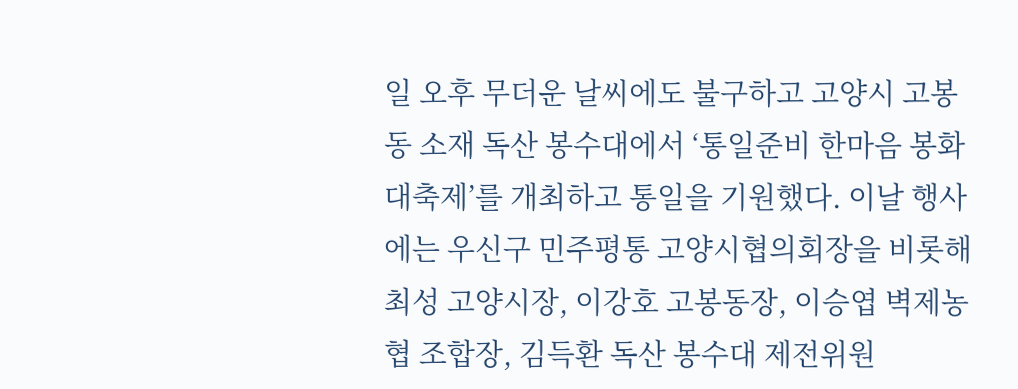일 오후 무더운 날씨에도 불구하고 고양시 고봉동 소재 독산 봉수대에서 ‘통일준비 한마음 봉화대축제’를 개최하고 통일을 기원했다. 이날 행사에는 우신구 민주평통 고양시협의회장을 비롯해 최성 고양시장, 이강호 고봉동장, 이승엽 벽제농협 조합장, 김득환 독산 봉수대 제전위원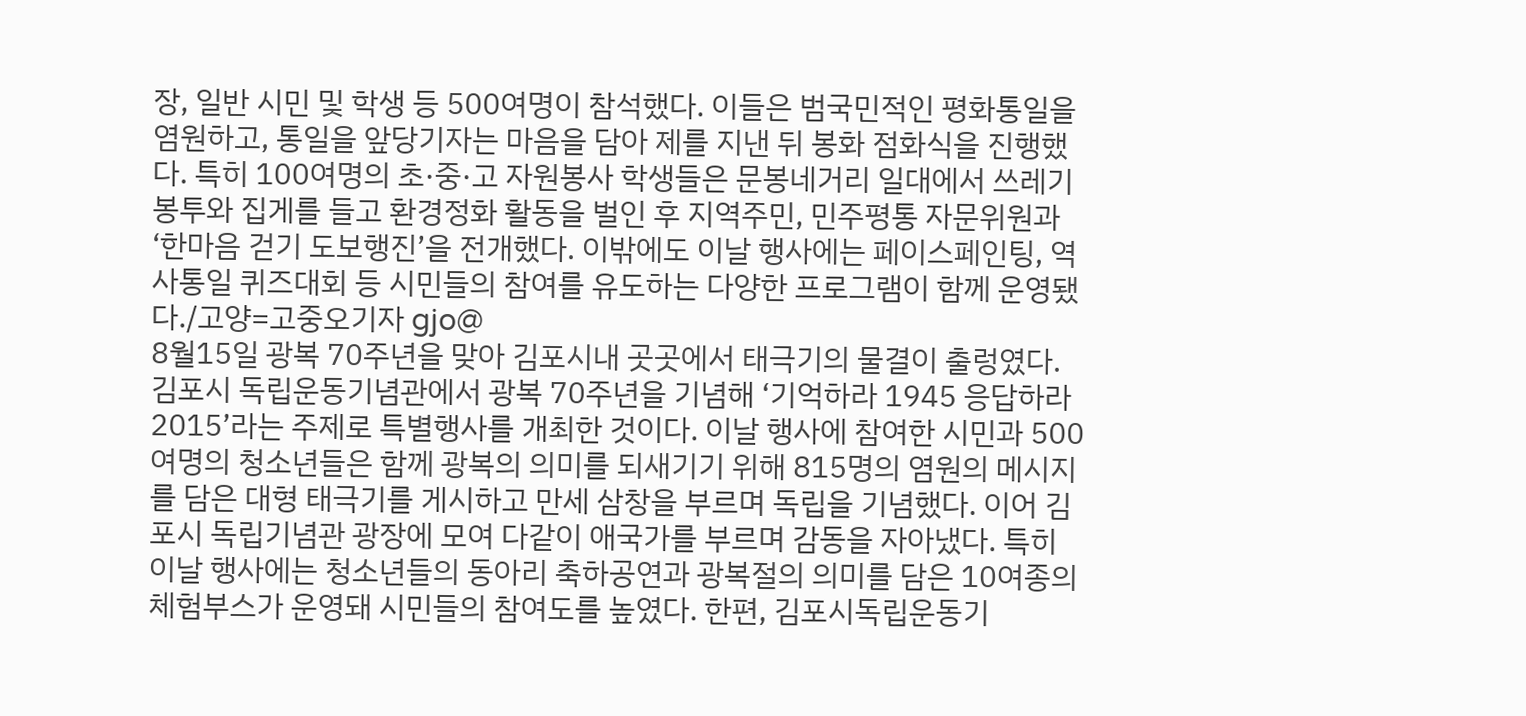장, 일반 시민 및 학생 등 500여명이 참석했다. 이들은 범국민적인 평화통일을 염원하고, 통일을 앞당기자는 마음을 담아 제를 지낸 뒤 봉화 점화식을 진행했다. 특히 100여명의 초·중·고 자원봉사 학생들은 문봉네거리 일대에서 쓰레기봉투와 집게를 들고 환경정화 활동을 벌인 후 지역주민, 민주평통 자문위원과 ‘한마음 걷기 도보행진’을 전개했다. 이밖에도 이날 행사에는 페이스페인팅, 역사통일 퀴즈대회 등 시민들의 참여를 유도하는 다양한 프로그램이 함께 운영됐다./고양=고중오기자 gjo@
8월15일 광복 70주년을 맞아 김포시내 곳곳에서 태극기의 물결이 출렁였다. 김포시 독립운동기념관에서 광복 70주년을 기념해 ‘기억하라 1945 응답하라 2015’라는 주제로 특별행사를 개최한 것이다. 이날 행사에 참여한 시민과 500여명의 청소년들은 함께 광복의 의미를 되새기기 위해 815명의 염원의 메시지를 담은 대형 태극기를 게시하고 만세 삼창을 부르며 독립을 기념했다. 이어 김포시 독립기념관 광장에 모여 다같이 애국가를 부르며 감동을 자아냈다. 특히 이날 행사에는 청소년들의 동아리 축하공연과 광복절의 의미를 담은 10여종의 체험부스가 운영돼 시민들의 참여도를 높였다. 한편, 김포시독립운동기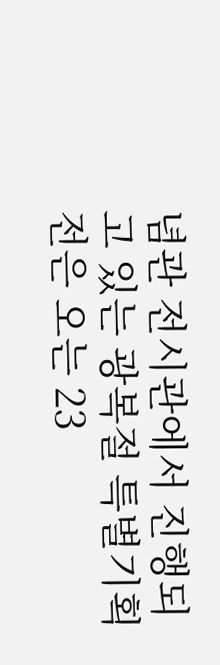념관 전시관에서 진행되고 있는 광복절 특별기획전은 오는 23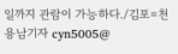일까지 관람이 가능하다./김포=천용남기자 cyn5005@